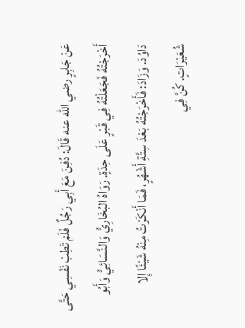عَنْ جَابِرٍ رضي الله عنه قَالَ: دُفِنَ مَعَ أَبِي رَجُلٌ فَلَمْ تَطِبْ نَفْسِي حَتَّى أَخْرَجْتُهُ فَجَعَلْتُهُ فِي قَبْرٍ عَلَى حِدَةٍ. رَوَاهُ البُخَارِيُّ وَالنَّسَائِيُّ وَأَبُو دَاوُدَ. وَزَادَ: فَأَخْرَجْتُهُ بَعْدَ سِتَّةِ أَشْهُرٍ، فَمَا أَنْكَرْتُ مِنْهُ شَيْئًا إِلا شُعَيْرَاتٍ. كُنَّ فِي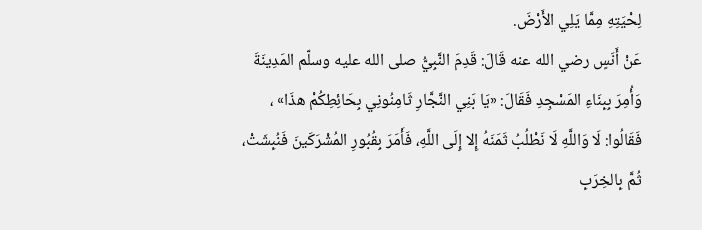لِحْيَتِهِ مِمَّا يَلِي الأَرْضَ.
عَنْ أَنَسٍ رضي الله عنه قَالَ: قَدِمَ النَّبِيُّ صلى الله عليه وسلّم المَدِينَةَ وَأُمِرَ بِبِنَاءِ المَسْجِدِ فَقَالَ: «يَا بَنِي النَّجَّارِ ثَامِنُونِي بِحَائِطِكُمْ هذَا» ، فَقَالُوا: لَا وَاللَّهِ لَا نَطْلُبُ ثَمَنَهُ إِلا إِلَى اللَّهِ، فَأَمَرَ بِقُبُورِ المُشْرَكَينَ فَنُبِشَتْ، ثُمَّ بِالخِرَبِ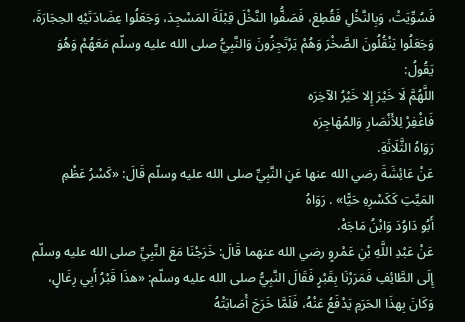فَسُوِّيَتْ، وَبِالنَّخْلِ فَقُطِعَ، فَصَفُّوا النَّخْلَ قِبْلَةَ المَسْجِدَ، وَجَعَلُوا عِضَادَتَيْهِ الحِجَارَةَ، وَجَعَلُوا يَنْقُلُونَ الصَّخْرَ وَهُمْ يَرْتَجِزُونَ وَالنَّبِيُّ صلى الله عليه وسلّم مَعَهُمْ وَهُوَ يَقُولُ:
اللَّهُمَّ لَا خَيْرَ إِلا خَيْرُ الآخِرَه
فَاغْفِرْ لِلأَنْصَارِ وَالمُهَاجِرَه
رَوَاهُ الثَّلَاثَةِ.
عَنْ عَائِشَةَ رضي الله عنها عَنِ النَّبِيِّ صلى الله عليه وسلّم قَالَ: «كَسْرُ عَظْمِ المَيِّتِ كَكَسْرِهِ حَيًّا» . رَوَاهُ
أَبُو دَاوُدَ وَابْنُ مَاجَهْ.
عَنْ عَبْدِ اللَّهِ بْنِ عَمْروٍ رضي الله عنهما قَالَ: خَرَجْنَا مَعَ النَّبِيِّ صلى الله عليه وسلّم إِلَى الطَّائِفِ فَمَرَرْنَا بِقَبْرٍ فَقَالَ النَّبِيُّ صلى الله عليه وسلّم: «هذَا قَبْرُ أَبِي رِغَالٍ، وَكَانَ بِهذَا الحَرَمِ يَدْفَعُ عَنْهُ، فَلَمَّا خَرَجَ أَصَابَتْهُ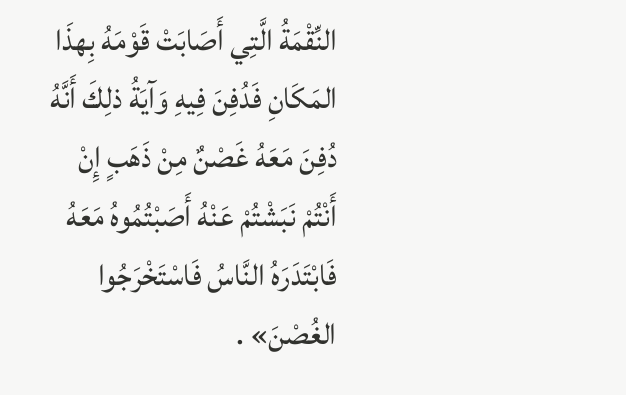النِّقْمَةُ الَّتِي أَصَابَتْ قَوْمَهُ بِهذَا المَكَانِ فَدُفِنَ فِيهِ وَآيَةُ ذلِكَ أَنَّهُ دُفِنَ مَعَهُ غَصْنٌ مِنْ ذَهَبٍ إِنْ أَنْتُمْ نَبَشْتُمْ عَنْهُ أَصَبْتُمُوهُ مَعَهُ فَابْتَدَرَهُ النَّاسُ فَاسْتَخْرَجُوا الغُصْنَ» .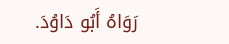رَوَاهُ أَبُو دَاوُدَ.